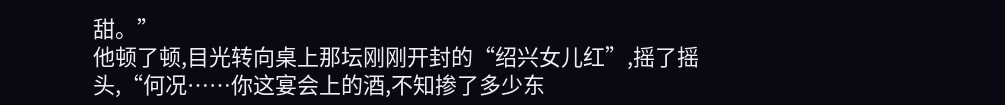甜。”
他顿了顿,目光转向桌上那坛刚刚开封的“绍兴女儿红”,摇了摇头,“何况……你这宴会上的酒,不知掺了多少东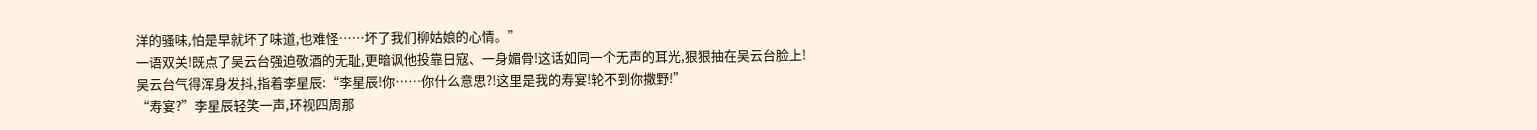洋的骚味,怕是早就坏了味道,也难怪……坏了我们柳姑娘的心情。”
一语双关!既点了吴云台强迫敬酒的无耻,更暗讽他投靠日寇、一身媚骨!这话如同一个无声的耳光,狠狠抽在吴云台脸上!
吴云台气得浑身发抖,指着李星辰:“李星辰!你……你什么意思?!这里是我的寿宴!轮不到你撒野!”
“寿宴?”李星辰轻笑一声,环视四周那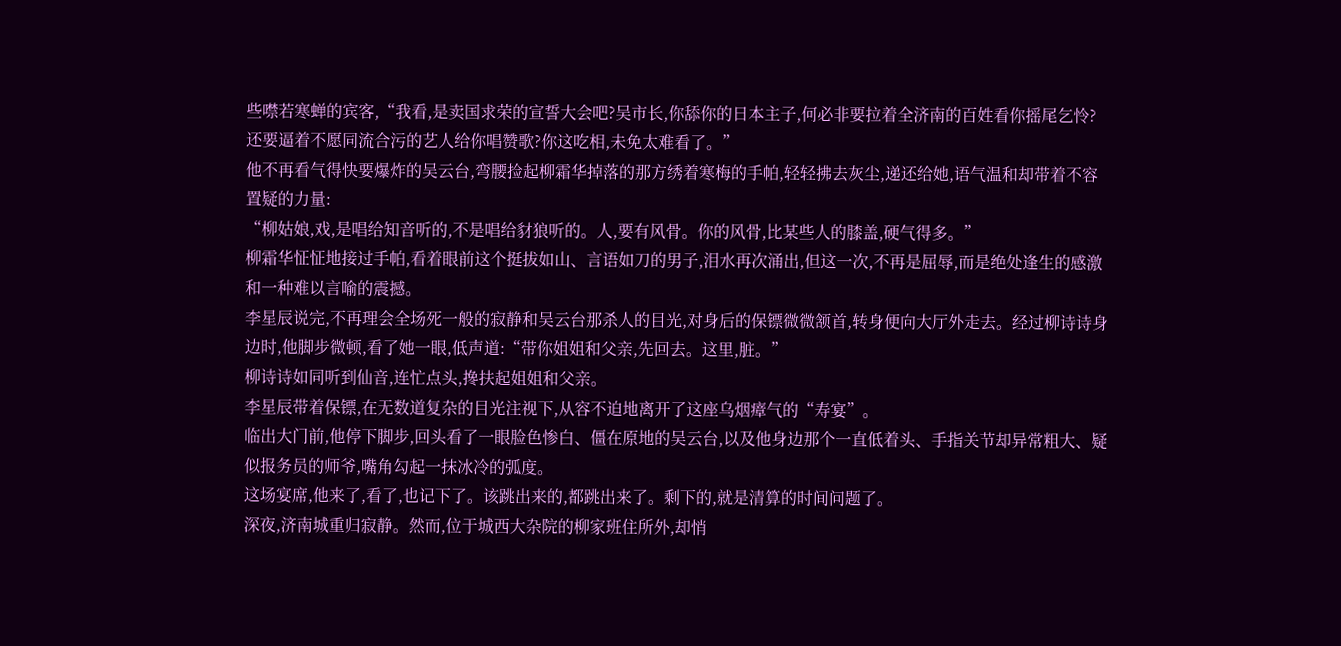些噤若寒蝉的宾客,“我看,是卖国求荣的宣誓大会吧?吴市长,你舔你的日本主子,何必非要拉着全济南的百姓看你摇尾乞怜?
还要逼着不愿同流合污的艺人给你唱赞歌?你这吃相,未免太难看了。”
他不再看气得快要爆炸的吴云台,弯腰捡起柳霜华掉落的那方绣着寒梅的手帕,轻轻拂去灰尘,递还给她,语气温和却带着不容置疑的力量:
“柳姑娘,戏,是唱给知音听的,不是唱给豺狼听的。人,要有风骨。你的风骨,比某些人的膝盖,硬气得多。”
柳霜华怔怔地接过手帕,看着眼前这个挺拔如山、言语如刀的男子,泪水再次涌出,但这一次,不再是屈辱,而是绝处逢生的感激和一种难以言喻的震撼。
李星辰说完,不再理会全场死一般的寂静和吴云台那杀人的目光,对身后的保镖微微颔首,转身便向大厅外走去。经过柳诗诗身边时,他脚步微顿,看了她一眼,低声道:“带你姐姐和父亲,先回去。这里,脏。”
柳诗诗如同听到仙音,连忙点头,搀扶起姐姐和父亲。
李星辰带着保镖,在无数道复杂的目光注视下,从容不迫地离开了这座乌烟瘴气的“寿宴”。
临出大门前,他停下脚步,回头看了一眼脸色惨白、僵在原地的吴云台,以及他身边那个一直低着头、手指关节却异常粗大、疑似报务员的师爷,嘴角勾起一抹冰冷的弧度。
这场宴席,他来了,看了,也记下了。该跳出来的,都跳出来了。剩下的,就是清算的时间问题了。
深夜,济南城重归寂静。然而,位于城西大杂院的柳家班住所外,却悄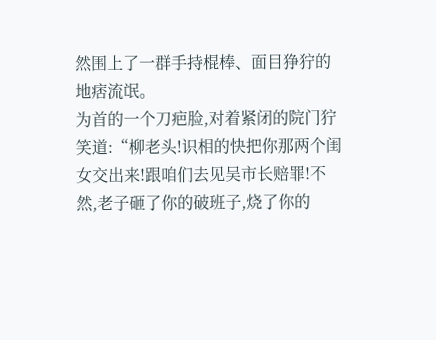然围上了一群手持棍棒、面目狰狞的地痞流氓。
为首的一个刀疤脸,对着紧闭的院门狞笑道:“柳老头!识相的快把你那两个闺女交出来!跟咱们去见吴市长赔罪!不然,老子砸了你的破班子,烧了你的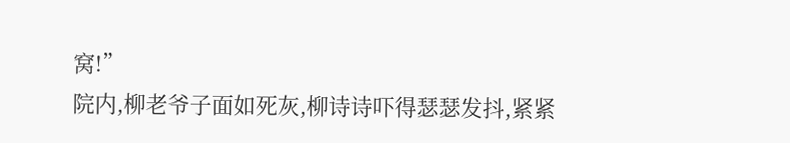窝!”
院内,柳老爷子面如死灰,柳诗诗吓得瑟瑟发抖,紧紧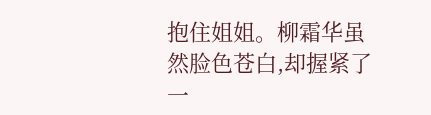抱住姐姐。柳霜华虽然脸色苍白,却握紧了一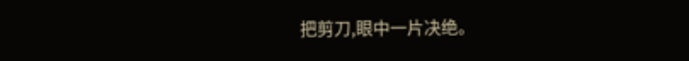把剪刀,眼中一片决绝。